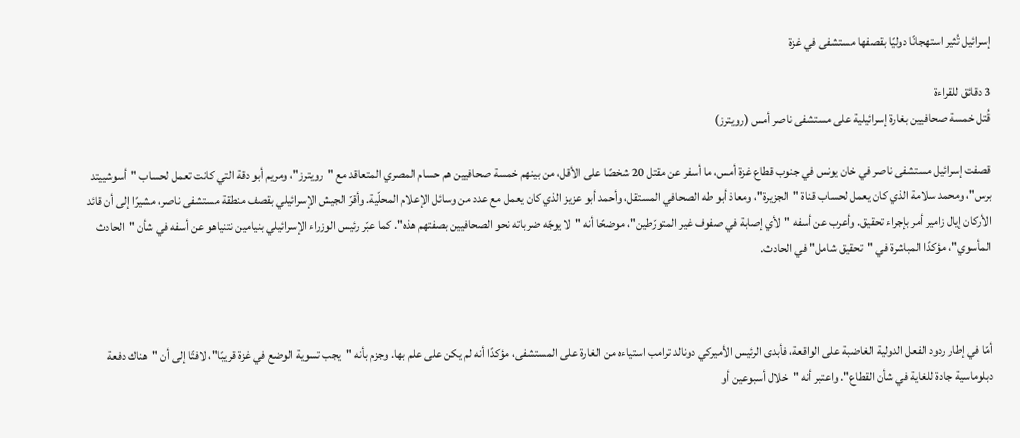إسرائيل تُثير استهجانًا دوليًا بقصفها مستشفى في غزة

3 دقائق للقراءة
قُتل خمسة صحافيين بغارة إسرائيلية على مستشفى ناصر أمس (رويترز)

قصفت إسرائيل مستشفى ناصر في خان يونس في جنوب قطاع غزة أمس، ما أسفر عن مقتل 20 شخصًا على الأقل، من بينهم خمسة صحافيين هم حسام المصري المتعاقد مع "رويترز"، ومريم أبو دقة التي كانت تعمل لحساب "أسوشييتد برس"، ومحمد سلامة الذي كان يعمل لحساب قناة "الجزيرة"، ومعاذ أبو طه الصحافي المستقل، وأحمد أبو عزيز الذي كان يعمل مع عدد من وسائل الإعلام المحلّية. وأقرّ الجيش الإسرائيلي بقصف منطقة مستشفى ناصر، مشيرًا إلى أن قائد الأركان إيال زامير أمر بإجراء تحقيق. وأعرب عن أسفه "لأي إصابة في صفوف غير المتورّطين"، موضحًا أنه "لا يوجّه ضرباته نحو الصحافيين بصفتهم هذه". كما عبّر رئيس الوزراء الإسرائيلي بنيامين نتنياهو عن أسفه في شأن "الحادث المأسوي"، مؤكدًا المباشرة في "تحقيق شامل" في الحادث.



أمّا في إطار ردود الفعل الدولية الغاضبة على الواقعة، فأبدى الرئيس الأميركي دونالد ترامب استياءه من الغارة على المستشفى، مؤكدًا أنه لم يكن على علم بها. وجزم بأنه "يجب تسوية الوضع في غزة قريبًا"، لافتًا إلى أن "هناك دفعة دبلوماسية جادة للغاية في شأن القطاع". واعتبر أنه "خلال أسبوعين أو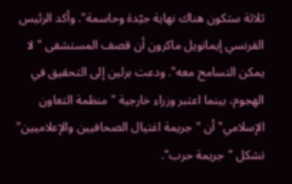ثلاثة ستكون هناك نهاية جيّدة وحاسمة". وأكد الرئيس الفرنسي إيمانويل ماكرون أن قصف المستشفى "لا يمكن التسامح معه". ودعت برلين إلى التحقيق في الهجوم، بينما اعتبر وزراء خارجية "منظمة التعاون الإسلامي" أن "جريمة اغتيال الصحافيين والإعلاميين" تشكل "جريمة حرب".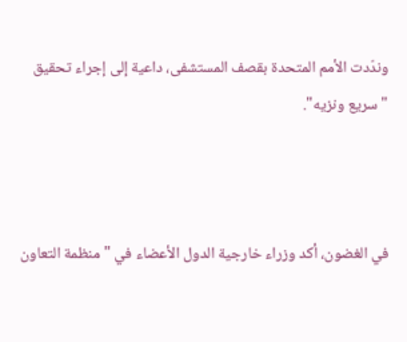وندّدت الأمم المتحدة بقصف المستشفى، داعية إلى إجراء تحقيق "سريع ونزيه".



في الغضون، أكد وزراء خارجية الدول الأعضاء في "منظمة التعاون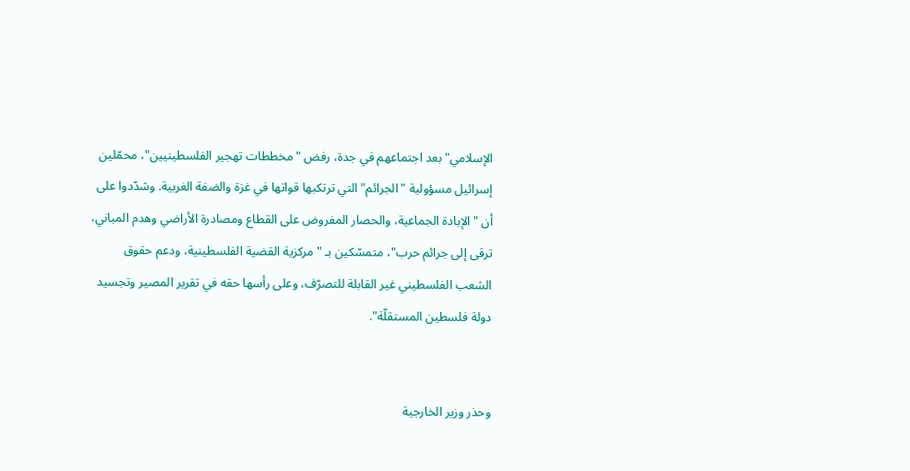الإسلامي" بعد اجتماعهم في جدة، رفض "مخططات تهجير الفلسطينيين"، محمّلين إسرائيل مسؤولية "الجرائم" التي ترتكبها قواتها في غزة والضفة الغربية. وشدّدوا على أن "الإبادة الجماعية، والحصار المفروض على القطاع ومصادرة الأراضي وهدم المباني، ترقى إلى جرائم حرب"، متمسّكين بـ "مركزية القضية الفلسطينية، ودعم حقوق الشعب الفلسطيني غير القابلة للتصرّف، وعلى رأسها حقه في تقرير المصير وتجسيد دولة فلسطين المستقلّة".


وحذر وزير الخارجية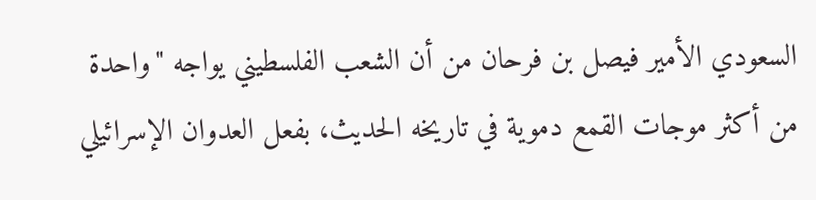السعودي الأمير فيصل بن فرحان من أن الشعب الفلسطيني يواجه "واحدة من أكثر موجات القمع دموية في تاريخه الحديث، بفعل العدوان الإسرائيلي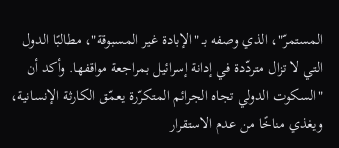المستمرّ"، الذي وصفه بـ "الإبادة غير المسبوقة"، مطالبًا الدول التي لا تزال متردّدة في إدانة إسرائيل بمراجعة مواقفها. وأكد أن "السكوت الدولي تجاه الجرائم المتكرّرة يعمّق الكارثة الإنسانية، ويغذي مناخًا من عدم الاستقرار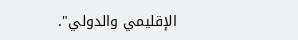الإقليمي والدولي".